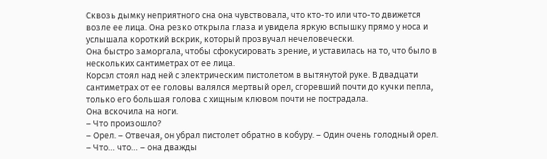Сквозь дымку неприятного сна она чувствовала, что кто-то или что-то движется возле ее лица. Она резко открыла глаза и увидела яркую вспышку прямо у носа и услышала короткий вскрик, который прозвучал нечеловечески.
Она быстро заморгала, чтобы сфокусировать зрение, и уставилась на то, что было в нескольких сантиметрах от ее лица.
Корсэл стоял над ней с электрическим пистолетом в вытянутой руке. В двадцати сантиметрах от ее головы валялся мертвый орел, сгоревший почти до кучки пепла, только его большая голова с хищным клювом почти не пострадала.
Она вскочила на ноги.
– Что произошло?
– Орел. – Отвечая, он убрал пистолет обратно в кобуру. – Один очень голодный орел.
– Что… что… – она дважды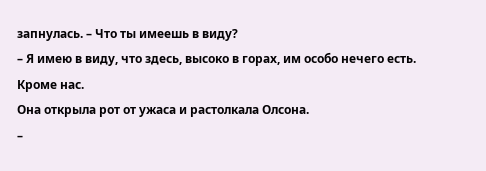запнулась. – Что ты имеешь в виду?
– Я имею в виду, что здесь, высоко в горах, им особо нечего есть. Кроме нас.
Она открыла рот от ужаса и растолкала Олсона.
–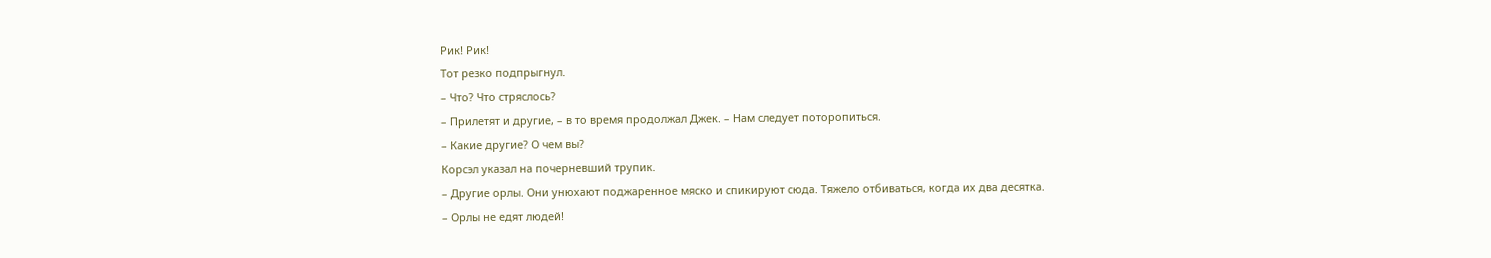Рик! Рик!
Тот резко подпрыгнул.
– Что? Что стряслось?
– Прилетят и другие, – в то время продолжал Джек. – Нам следует поторопиться.
– Какие другие? О чем вы?
Корсэл указал на почерневший трупик.
– Другие орлы. Они унюхают поджаренное мяско и спикируют сюда. Тяжело отбиваться, когда их два десятка.
– Орлы не едят людей!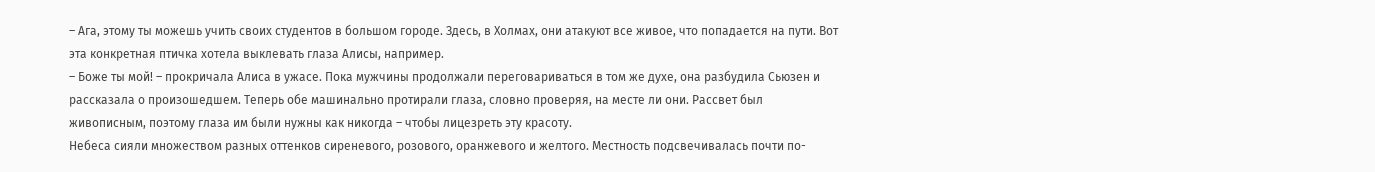– Ага, этому ты можешь учить своих студентов в большом городе. Здесь, в Холмах, они атакуют все живое, что попадается на пути. Вот эта конкретная птичка хотела выклевать глаза Алисы, например.
– Боже ты мой! – прокричала Алиса в ужасе. Пока мужчины продолжали переговариваться в том же духе, она разбудила Сьюзен и рассказала о произошедшем. Теперь обе машинально протирали глаза, словно проверяя, на месте ли они. Рассвет был живописным, поэтому глаза им были нужны как никогда – чтобы лицезреть эту красоту.
Небеса сияли множеством разных оттенков сиреневого, розового, оранжевого и желтого. Местность подсвечивалась почти по-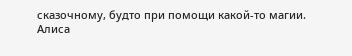сказочному, будто при помощи какой-то магии.
Алиса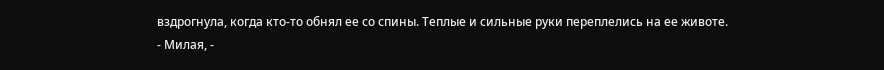вздрогнула, когда кто-то обнял ее со спины. Теплые и сильные руки переплелись на ее животе.
- Милая, -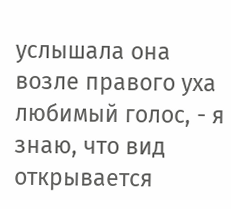услышала она возле правого уха любимый голос, - я знаю, что вид открывается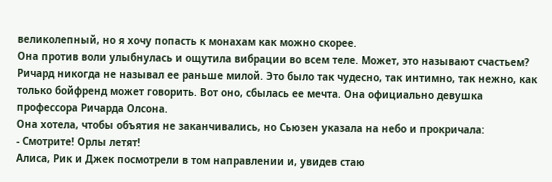великолепный, но я хочу попасть к монахам как можно скорее.
Она против воли улыбнулась и ощутила вибрации во всем теле. Может, это называют счастьем? Ричард никогда не называл ее раньше милой. Это было так чудесно, так интимно, так нежно, как только бойфренд может говорить. Вот оно, сбылась ее мечта. Она официально девушка профессора Ричарда Олсона.
Она хотела, чтобы объятия не заканчивались, но Сьюзен указала на небо и прокричала:
- Смотрите! Орлы летят!
Алиса, Рик и Джек посмотрели в том направлении и, увидев стаю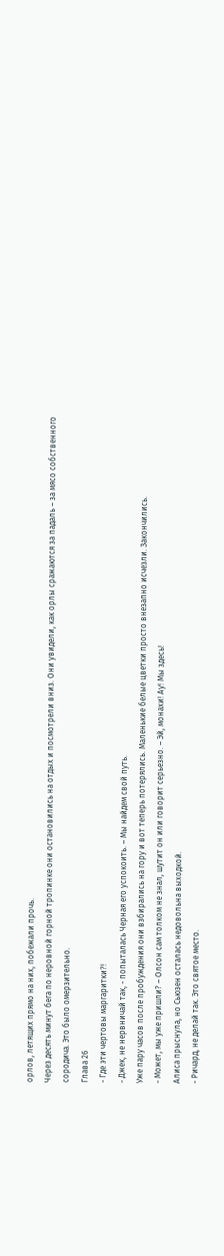орлов, летящих прямо на них, побежали прочь.
Через десять минут бега по неровной горной тропинке они остановились на отдых и посмотрели вниз. Они увидели, как орлы сражаются за падаль – за мясо собственного сородича. Это было омерзительно.
Глава 26
- Где эти чертовы маргаритки?!
- Джек, не нервничай так, - попыталась Черная его успокоить. – Мы найдем свой путь.
Уже пару часов после пробуждения они взбирались на гору и вот теперь потерялись. Маленькие белые цветки просто внезапно исчезли. Закончились.
- Может, мы уже пришли? – Олсон сам толком не знал, шутит он или говорит серьезно. – Эй, монахи! Ау! Мы здесь!
Алиса прыснула, но Сьюзен осталась недовольна выходкой.
- Ричард, не делай так. Это святое место.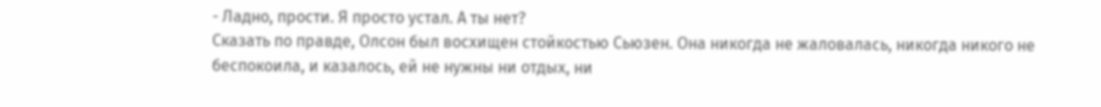- Ладно, прости. Я просто устал. А ты нет?
Сказать по правде, Олсон был восхищен стойкостью Сьюзен. Она никогда не жаловалась, никогда никого не беспокоила, и казалось, ей не нужны ни отдых, ни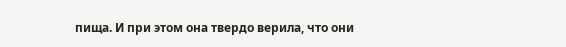пища. И при этом она твердо верила, что они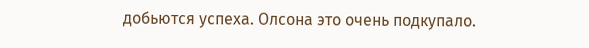добьются успеха. Олсона это очень подкупало.